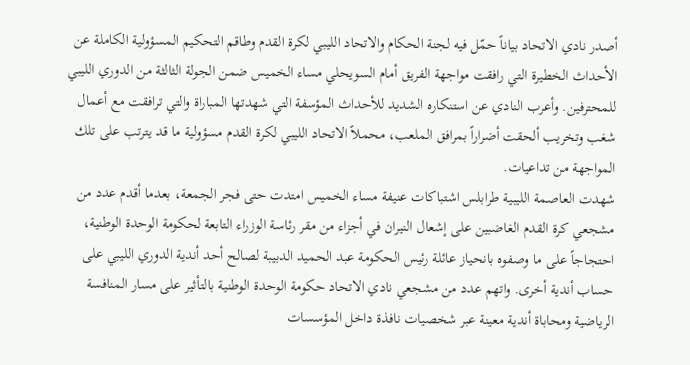أصدر نادي الاتحاد بياناً حمّل فيه لجنة الحكام والاتحاد الليبي لكرة القدم وطاقم التحكيم المسؤولية الكاملة عن الأحداث الخطيرة التي رافقت مواجهة الفريق أمام السويحلي مساء الخميس ضمن الجولة الثالثة من الدوري الليبي للمحترفين. وأعرب النادي عن استنكاره الشديد للأحداث المؤسفة التي شهدتها المباراة والتي ترافقت مع أعمال شغب وتخريب ألحقت أضراراً بمرافق الملعب، محملاً الاتحاد الليبي لكرة القدم مسؤولية ما قد يترتب على تلك المواجهة من تداعيات.
شهدت العاصمة الليبية طرابلس اشتباكات عنيفة مساء الخميس امتدت حتى فجر الجمعة، بعدما أقدم عدد من مشجعي كرة القدم الغاضبين على إشعال النيران في أجزاء من مقر رئاسة الوزراء التابعة لحكومة الوحدة الوطنية، احتجاجاً على ما وصفوه بانحياز عائلة رئيس الحكومة عبد الحميد الدبيبة لصالح أحد أندية الدوري الليبي على حساب أندية أخرى. واتهم عدد من مشجعي نادي الاتحاد حكومة الوحدة الوطنية بالتأثير على مسار المنافسة الرياضية ومحاباة أندية معينة عبر شخصيات نافذة داخل المؤسسات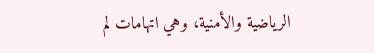الرياضية والأمنية، وهي اتهامات لم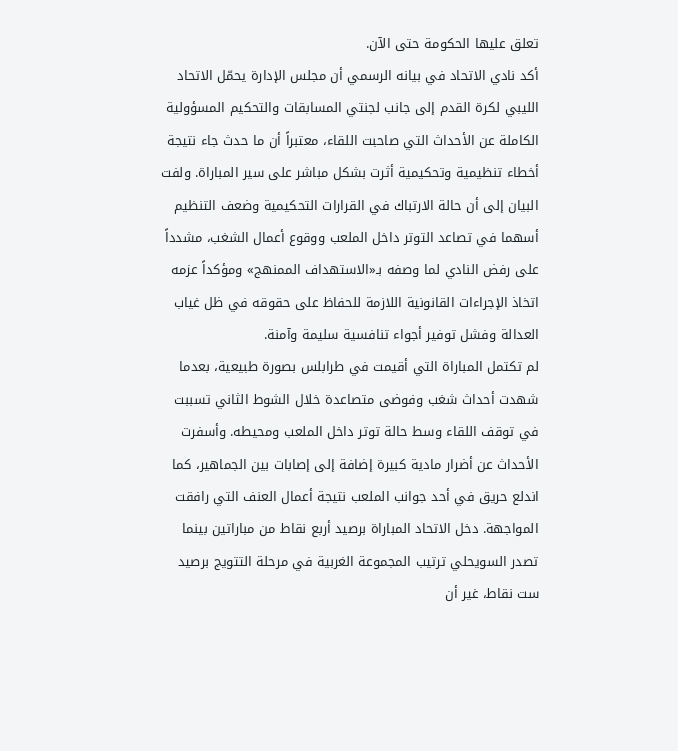تعلق عليها الحكومة حتى الآن.
أكد نادي الاتحاد في بيانه الرسمي أن مجلس الإدارة يحمّل الاتحاد الليبي لكرة القدم إلى جانب لجنتي المسابقات والتحكيم المسؤولية الكاملة عن الأحداث التي صاحبت اللقاء، معتبراً أن ما حدث جاء نتيجة أخطاء تنظيمية وتحكيمية أثرت بشكل مباشر على سير المباراة. ولفت البيان إلى أن حالة الارتباك في القرارات التحكيمية وضعف التنظيم أسهما في تصاعد التوتر داخل الملعب ووقوع أعمال الشغب، مشدداً على رفض النادي لما وصفه بـ«الاستهداف الممنهج» ومؤكداً عزمه اتخاذ الإجراءات القانونية اللازمة للحفاظ على حقوقه في ظل غياب العدالة وفشل توفير أجواء تنافسية سليمة وآمنة.
لم تكتمل المباراة التي أقيمت في طرابلس بصورة طبيعية، بعدما شهدت أحداث شغب وفوضى متصاعدة خلال الشوط الثاني تسببت في توقف اللقاء وسط حالة توتر داخل الملعب ومحيطه. وأسفرت الأحداث عن أضرار مادية كبيرة إضافة إلى إصابات بين الجماهير، كما اندلع حريق في أحد جوانب الملعب نتيجة أعمال العنف التي رافقت المواجهة. دخل الاتحاد المباراة برصيد أربع نقاط من مباراتين بينما تصدر السويحلي ترتيب المجموعة الغربية في مرحلة التتويج برصيد ست نقاط، غير أن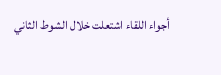أجواء اللقاء اشتعلت خلال الشوط الثاني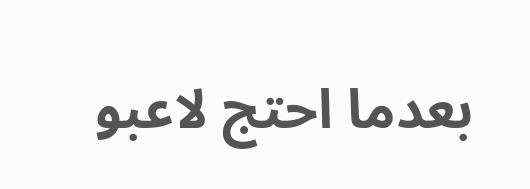بعدما احتج لاعبو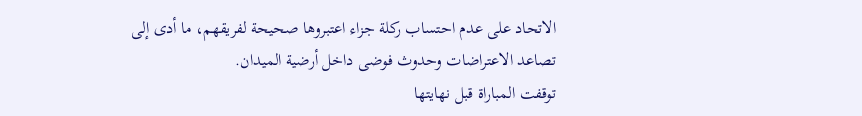الاتحاد على عدم احتساب ركلة جزاء اعتبروها صحيحة لفريقهم، ما أدى إلى تصاعد الاعتراضات وحدوث فوضى داخل أرضية الميدان.
توقفت المباراة قبل نهايتها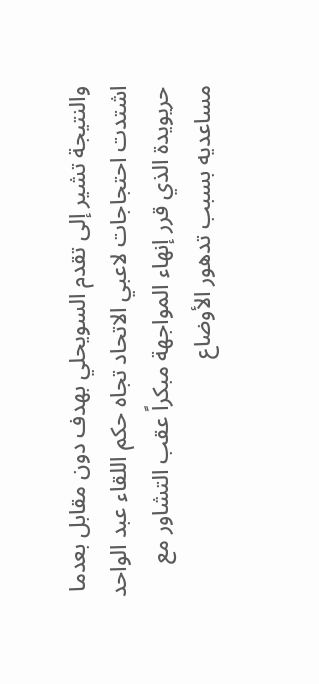والنتيجة تشير إلى تقدم السويحلي بهدف دون مقابل بعدما اشتدت احتجاجات لاعبي الاتحاد تجاه حكم اللقاء عبد الواحد حريويدة الذي قرر إنهاء المواجهة مبكراً عقب التشاور مع مساعديه بسبب تدهور الأوضاع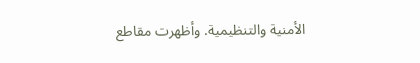الأمنية والتنظيمية. وأظهرت مقاطع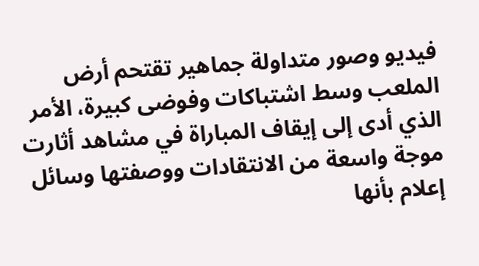فيديو وصور متداولة جماهير تقتحم أرض الملعب وسط اشتباكات وفوضى كبيرة، الأمر الذي أدى إلى إيقاف المباراة في مشاهد أثارت موجة واسعة من الانتقادات ووصفتها وسائل إعلام بأنها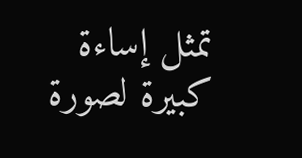تمثل إساءة كبيرة لصورة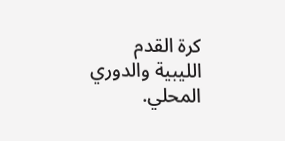كرة القدم الليبية والدوري المحلي.